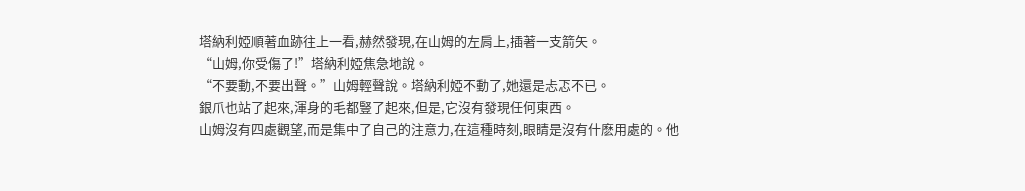塔納利婭順著血跡往上一看,赫然發現,在山姆的左肩上,插著一支箭矢。
“山姆,你受傷了!”塔納利婭焦急地說。
“不要動,不要出聲。”山姆輕聲說。塔納利婭不動了,她還是忐忑不已。
銀爪也站了起來,渾身的毛都豎了起來,但是,它沒有發現任何東西。
山姆沒有四處觀望,而是集中了自己的注意力,在這種時刻,眼睛是沒有什麽用處的。他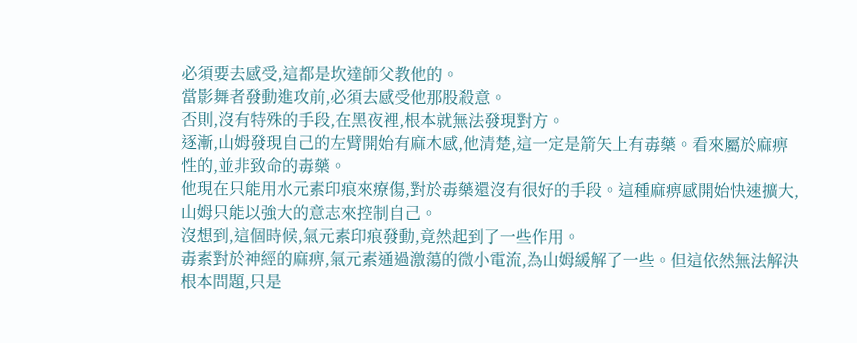必須要去感受,這都是坎達師父教他的。
當影舞者發動進攻前,必須去感受他那股殺意。
否則,沒有特殊的手段,在黑夜裡,根本就無法發現對方。
逐漸,山姆發現自己的左臂開始有麻木感,他清楚,這一定是箭矢上有毒藥。看來屬於麻痹性的,並非致命的毒藥。
他現在只能用水元素印痕來療傷,對於毒藥還沒有很好的手段。這種麻痹感開始快速擴大,山姆只能以強大的意志來控制自己。
沒想到,這個時候,氣元素印痕發動,竟然起到了一些作用。
毒素對於神經的麻痹,氣元素通過激蕩的微小電流,為山姆緩解了一些。但這依然無法解決根本問題,只是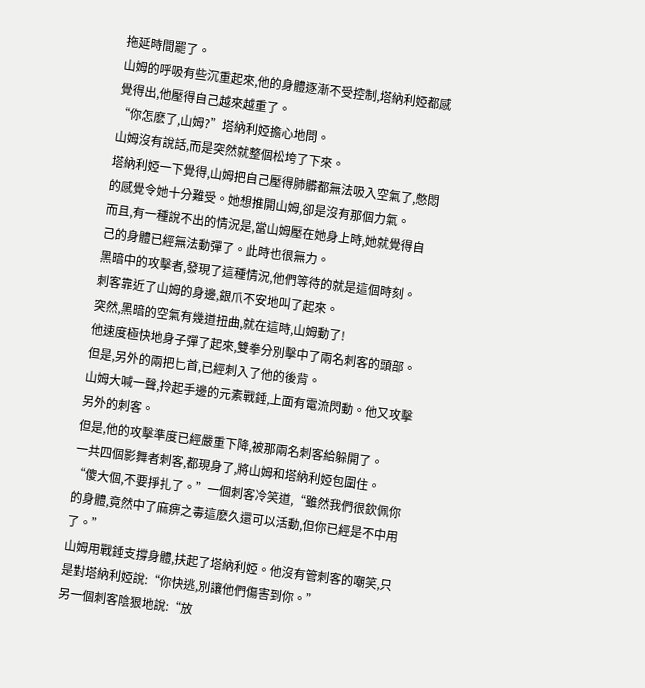拖延時間罷了。
山姆的呼吸有些沉重起來,他的身體逐漸不受控制,塔納利婭都感覺得出,他壓得自己越來越重了。
“你怎麽了,山姆?”塔納利婭擔心地問。
山姆沒有說話,而是突然就整個松垮了下來。
塔納利婭一下覺得,山姆把自己壓得肺髒都無法吸入空氣了,憋悶的感覺令她十分難受。她想推開山姆,卻是沒有那個力氣。
而且,有一種說不出的情況是,當山姆壓在她身上時,她就覺得自己的身體已經無法動彈了。此時也很無力。
黑暗中的攻擊者,發現了這種情況,他們等待的就是這個時刻。
刺客靠近了山姆的身邊,銀爪不安地叫了起來。
突然,黑暗的空氣有幾道扭曲,就在這時,山姆動了!
他速度極快地身子彈了起來,雙拳分別擊中了兩名刺客的頭部。
但是,另外的兩把匕首,已經刺入了他的後背。
山姆大喊一聲,拎起手邊的元素戰錘,上面有電流閃動。他又攻擊另外的刺客。
但是,他的攻擊準度已經嚴重下降,被那兩名刺客給躲開了。
一共四個影舞者刺客,都現身了,將山姆和塔納利婭包圍住。
“傻大個,不要掙扎了。”一個刺客冷笑道,“雖然我們很欽佩你的身體,竟然中了麻痹之毒這麽久還可以活動,但你已經是不中用了。”
山姆用戰錘支撐身體,扶起了塔納利婭。他沒有管刺客的嘲笑,只是對塔納利婭說:“你快逃,別讓他們傷害到你。”
另一個刺客陰狠地說:“放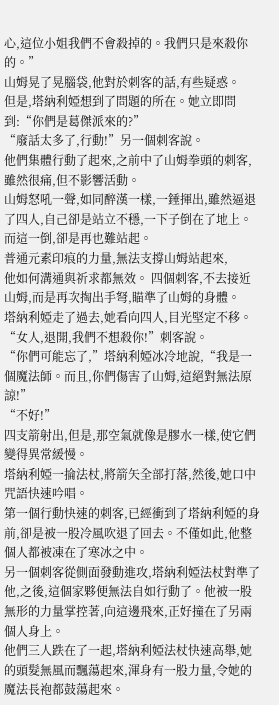心,這位小姐我們不會殺掉的。我們只是來殺你的。”
山姆晃了晃腦袋,他對於刺客的話,有些疑惑。
但是,塔納利婭想到了問題的所在。她立即問到:“你們是葛傑派來的?”
“廢話太多了,行動!”另一個刺客說。
他們集體行動了起來,之前中了山姆拳頭的刺客,雖然很痛,但不影響活動。
山姆怒吼一聲,如同醉漢一樣,一錘揮出,雖然逼退了四人,自己卻是站立不穩,一下子倒在了地上。
而這一倒,卻是再也難站起。
普通元素印痕的力量,無法支撐山姆站起來,
他如何溝通與祈求都無效。 四個刺客,不去接近山姆,而是再次掏出手弩,瞄準了山姆的身體。
塔納利婭走了過去,她看向四人,目光堅定不移。
“女人,退開,我們不想殺你!”刺客說。
“你們可能忘了,”塔納利婭冰冷地說,“我是一個魔法師。而且,你們傷害了山姆,這絕對無法原諒!”
“不好!”
四支箭射出,但是,那空氣就像是膠水一樣,使它們變得異常緩慢。
塔納利婭一掄法杖,將箭矢全部打落,然後,她口中咒語快速吟唱。
第一個行動快速的刺客,已經衝到了塔納利婭的身前,卻是被一股冷風吹退了回去。不僅如此,他整個人都被凍在了寒冰之中。
另一個刺客從側面發動進攻,塔納利婭法杖對準了他,之後,這個家夥便無法自如行動了。他被一股無形的力量掌控著,向這邊飛來,正好撞在了另兩個人身上。
他們三人跌在了一起,塔納利婭法杖快速高舉,她的頭髮無風而飄蕩起來,渾身有一股力量,令她的魔法長袍都鼓蕩起來。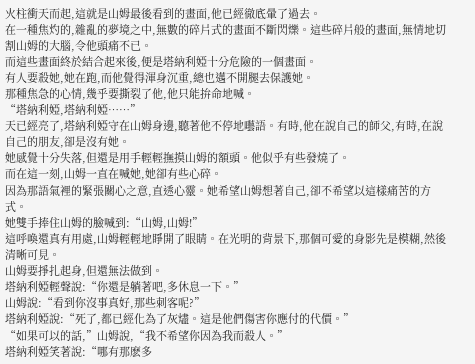火柱衝天而起,這就是山姆最後看到的畫面,他已經徹底暈了過去。
在一種焦灼的,雜亂的夢境之中,無數的碎片式的畫面不斷閃爍。這些碎片般的畫面,無情地切割山姆的大腦,令他頭痛不已。
而這些畫面終於結合起來後,便是塔納利婭十分危險的一個畫面。
有人要殺她,她在跑,而他覺得渾身沉重,總也邁不開腿去保護她。
那種焦急的心情,幾乎要撕裂了他,他只能拚命地喊。
“塔納利婭,塔納利婭……”
天已經亮了,塔納利婭守在山姆身邊,聽著他不停地囈語。有時,他在說自己的師父,有時,在說自己的朋友,卻是沒有她。
她感覺十分失落,但還是用手輕輕撫摸山姆的額頭。他似乎有些發燒了。
而在這一刻,山姆一直在喊她,她卻有些心碎。
因為那語氣裡的緊張關心之意,直透心靈。她希望山姆想著自己,卻不希望以這樣痛苦的方式。
她雙手捧住山姆的臉喊到:“山姆,山姆!”
這呼喚還真有用處,山姆輕輕地睜開了眼睛。在光明的背景下,那個可愛的身影先是模糊,然後清晰可見。
山姆要掙扎起身,但還無法做到。
塔納利婭輕聲說:“你還是躺著吧,多休息一下。”
山姆說:“看到你沒事真好,那些刺客呢?”
塔納利婭說:“死了,都已經化為了灰燼。這是他們傷害你應付的代價。”
“如果可以的話,”山姆說,“我不希望你因為我而殺人。”
塔納利婭笑著說:“哪有那麽多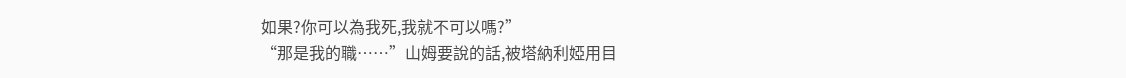如果?你可以為我死,我就不可以嗎?”
“那是我的職……”山姆要說的話,被塔納利婭用目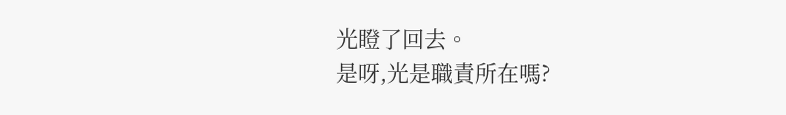光瞪了回去。
是呀,光是職責所在嗎?